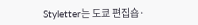Styletter는 도쿄 편집숍·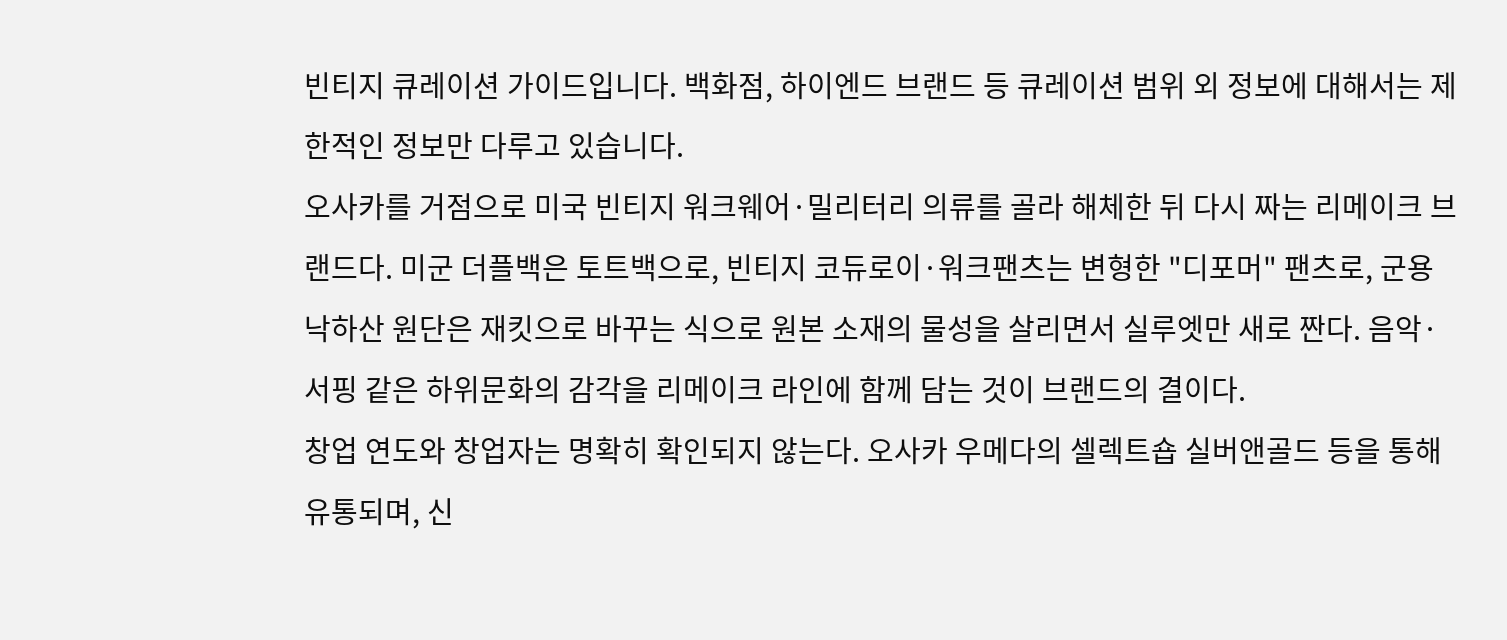빈티지 큐레이션 가이드입니다. 백화점, 하이엔드 브랜드 등 큐레이션 범위 외 정보에 대해서는 제한적인 정보만 다루고 있습니다.
오사카를 거점으로 미국 빈티지 워크웨어·밀리터리 의류를 골라 해체한 뒤 다시 짜는 리메이크 브랜드다. 미군 더플백은 토트백으로, 빈티지 코듀로이·워크팬츠는 변형한 "디포머" 팬츠로, 군용 낙하산 원단은 재킷으로 바꾸는 식으로 원본 소재의 물성을 살리면서 실루엣만 새로 짠다. 음악·서핑 같은 하위문화의 감각을 리메이크 라인에 함께 담는 것이 브랜드의 결이다.
창업 연도와 창업자는 명확히 확인되지 않는다. 오사카 우메다의 셀렉트숍 실버앤골드 등을 통해 유통되며, 신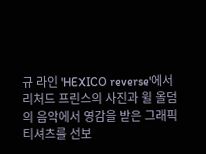규 라인 'HEXICO reverse'에서 리처드 프린스의 사진과 윌 올덤의 음악에서 영감을 받은 그래픽 티셔츠를 선보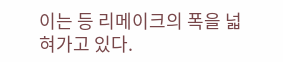이는 등 리메이크의 폭을 넓혀가고 있다.